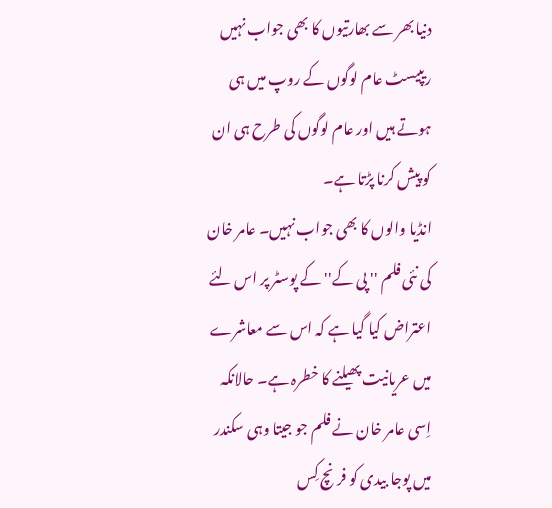دنیا بھر سے بھارتیوں کا بھی جواب نہیں
ریپیسٹ عام لوگوں کے روپ میں ہی ہوتے ہیں اور عام لوگوں کی طرح ہی ان کو پیش کرنا پڑتا ہے۔
انڈیا والوں کا بھی جواب نہیں۔ عامر خان کی نئی فلم '' پی کے''کے پوسٹر پر اس لئے اعتراض کیا گیا ہے کہ اس سے معاشرے میں عریانیت پھیلنے کا خطرہ ہے۔ حالانکہ اِسی عامر خان نے فلم جو جیتا وہی سکندر میں پوجا بیدی کو فرنچ کِس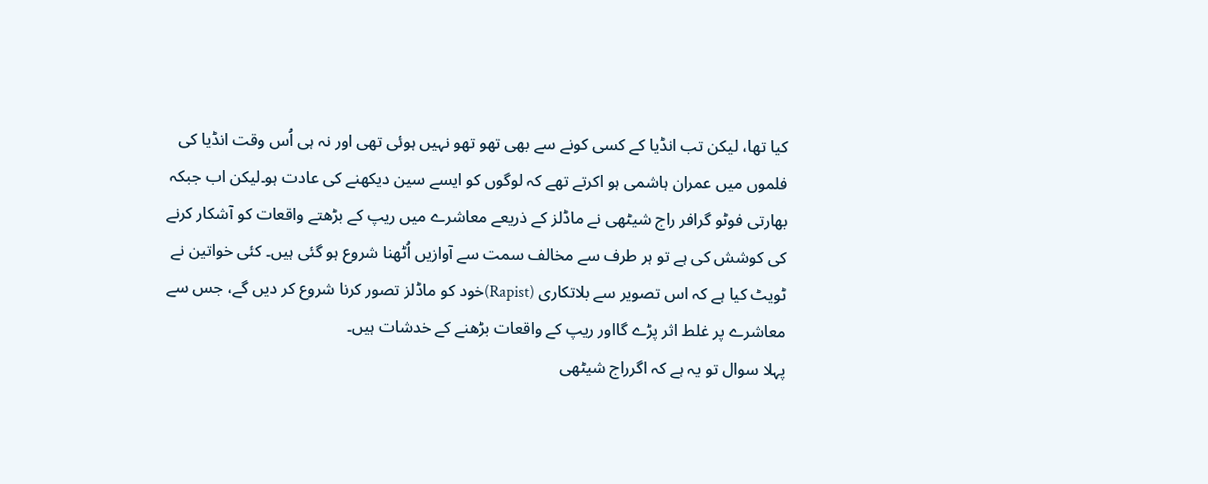کیا تھا، لیکن تب انڈیا کے کسی کونے سے بھی تھو تھو نہیں ہوئی تھی اور نہ ہی اُس وقت انڈیا کی فلموں میں عمران ہاشمی ہو اکرتے تھے کہ لوگوں کو ایسے سین دیکھنے کی عادت ہو۔لیکن اب جبکہ بھارتی فوٹو گرافر راج شیٹھی نے ماڈلز کے ذریعے معاشرے میں ریپ کے بڑھتے واقعات کو آشکار کرنے کی کوشش کی ہے تو ہر طرف سے مخالف سمت سے آوازیں اُٹھنا شروع ہو گئی ہیں۔ کئی خواتین نے ٹویٹ کیا ہے کہ اس تصویر سے بلاتکاری (Rapist)خود کو ماڈلز تصور کرنا شروع کر دیں گے، جس سے معاشرے پر غلط اثر پڑے گااور ریپ کے واقعات بڑھنے کے خدشات ہیں۔
پہلا سوال تو یہ ہے کہ اگرراج شیٹھی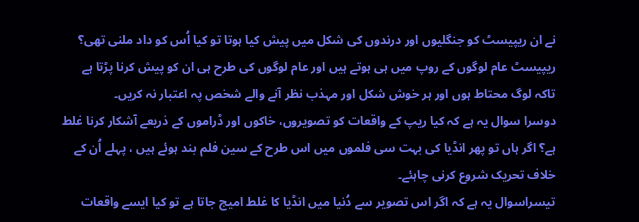نے ان ریپیسٹ کو جنگلیوں اور درندوں کی شکل میں پیش کیا ہوتا تو کیا اُس کو داد ملنی تھی؟ ریپیسٹ عام لوگوں کے روپ میں ہی ہوتے ہیں اور عام لوگوں کی طرح ہی ان کو پیش کرنا پڑتا ہے تاکہ لوگ محتاط ہوں اور ہر خوش شکل اور مہذب نظر آنے والے شخص پہ اعتبار نہ کریں۔
دوسرا سوال یہ ہے کہ کیا ریپ کے واقعات کو تصویروں، خاکوں اور ڈراموں کے ذریعے آشکار کرنا غلط ہے؟ اگر ہاں تو پھر انڈیا کی بہت سی فلموں میں اس طرح کے سین فلم بند ہوئے ہیں ، پہلے اُن کے خلاف تحریک شروع کرنی چاہئے۔
تیسراسوال یہ ہے کہ اگر اس تصویر سے دُنیا میں انڈیا کا غلط امیج جاتا ہے تو کیا ایسے واقعات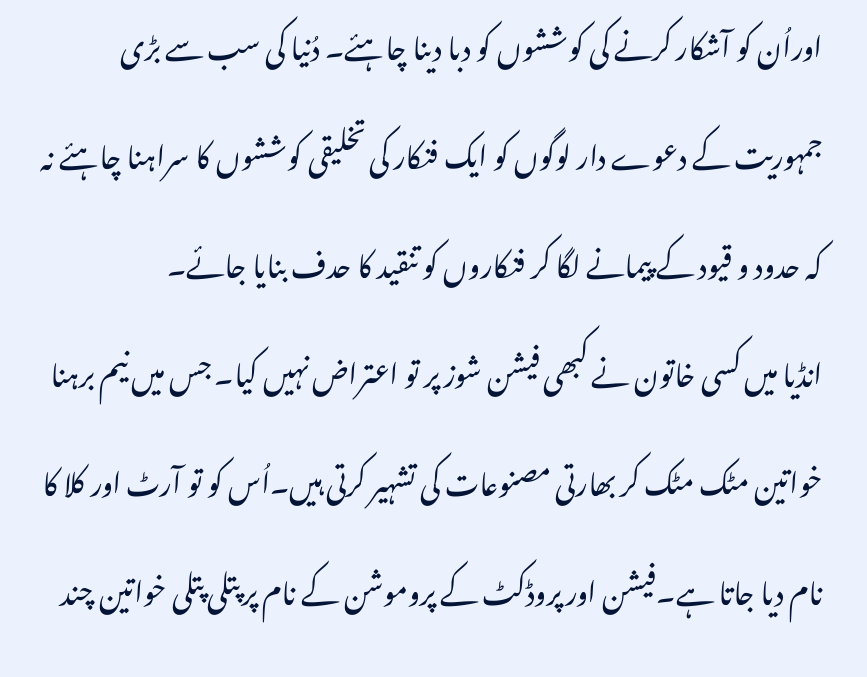اوراُن کو آشکار کرنے کی کوششوں کو دبا دینا چاہئے۔ دُنیا کی سب سے بڑی جمہوریت کے دعوے دار لوگوں کو ایک فنکار کی تخلیقی کوششوں کا سراہنا چاہئے نہ کہ حدود و قیود کے پیمانے لگا کر فنکاروں کو تنقید کا حدف بنایا جائے۔
انڈیا میں کسی خاتون نے کبھی فیشن شوز پر تو اعتراض نہیں کیا۔ جس میں نیم برہنا خواتین مٹک مٹک کر بھارتی مصنوعات کی تشہیر کرتی ہیں۔اُس کو تو آرٹ اور کلا کا نام دیا جاتا ہے۔فیشن اور پروڈکٹ کے پروموشن کے نام پر پتلی پتلی خواتین چند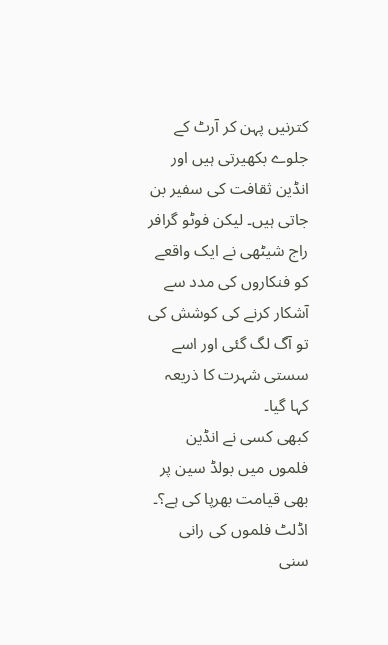کترنیں پہن کر آرٹ کے جلوے بکھیرتی ہیں اور انڈین ثقافت کی سفیر بن جاتی ہیں۔ لیکن فوٹو گرافر راج شیٹھی نے ایک واقعے کو فنکاروں کی مدد سے آشکار کرنے کی کوشش کی تو آگ لگ گئی اور اسے سستی شہرت کا ذریعہ کہا گیا۔
کبھی کسی نے انڈین فلموں میں بولڈ سین پر بھی قیامت بھرپا کی ہے؟۔ اڈلٹ فلموں کی رانی سنی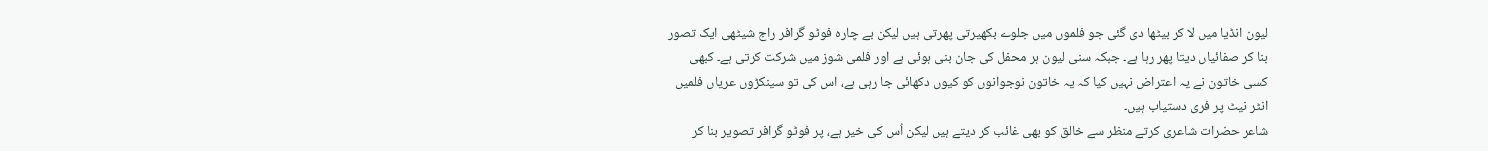لیون انڈیا میں لا کر بیٹھا دی گئی جو فلموں میں جلوے بکھیرتی پھرتی ہیں لیکن بے چارہ فوٹو گرافر راج شیٹھی ایک تصور بنا کر صفائیاں دیتا پھر رہا ہے۔ جبکہ سنی لیون ہر محفل کی جان بنی ہوئی ہے اور فلمی شوز میں شرکت کرتی ہے۔ کبھی کسی خاتون نے یہ اعتراض نہیں کیا کہ یہ خاتون نوجوانوں کو کیوں دکھائی جا رہی ہے، اس کی تو سینکڑوں عریاں فلمیں انٹر نیٹ پر فری دستیاب ہیں۔
شاعر حضرات شاعری کرتے منظر سے خالق کو بھی غائب کر دیتے ہیں لیکن اُس کی خیر ہے، پر فوٹو گرافر تصویر بنا کر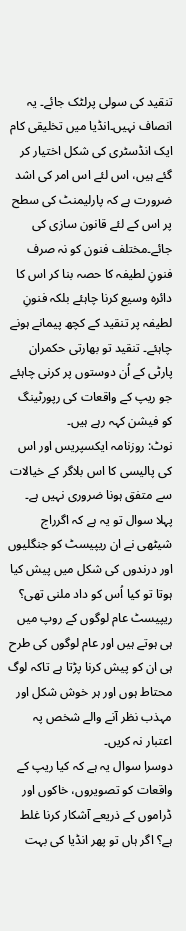تنقید کی سولی پرلٹک جائے۔ یہ انصاف نہیں۔انڈیا میں تخلیقی کام ایک انڈسٹری کی شکل اختیار کر گئے ہیں، اس لئے اس امر کی اشد ضرورت ہے کہ پارلیمنٹ کی سطح پر اس کے لئے قانون سازی کی جائے۔مختلف فنون کو نہ صرف فنونِ لطیفہ کا حصہ بنا کر اس کا دائرہ وسیع کرنا چاہئے بلکہ فنونِ لطیفہ پر تنقید کے کچھ پیمانے ہونے چاہئے۔ تنقید تو بھارتی حکمران پارٹی کے اُن دوستوں پر کرنی چاہئے جو ریپ کے واقعات کی رپورٹینگ کو فیشن کہہ رہے ہیں۔
نوٹ: روزنامہ ایکسپریس اور اس کی پالیسی کا اس بلاگر کے خیالات سے متفق ہونا ضروری نہیں ہے۔
پہلا سوال تو یہ ہے کہ اگرراج شیٹھی نے ان ریپیسٹ کو جنگلیوں اور درندوں کی شکل میں پیش کیا ہوتا تو کیا اُس کو داد ملنی تھی؟ ریپیسٹ عام لوگوں کے روپ میں ہی ہوتے ہیں اور عام لوگوں کی طرح ہی ان کو پیش کرنا پڑتا ہے تاکہ لوگ محتاط ہوں اور ہر خوش شکل اور مہذب نظر آنے والے شخص پہ اعتبار نہ کریں۔
دوسرا سوال یہ ہے کہ کیا ریپ کے واقعات کو تصویروں، خاکوں اور ڈراموں کے ذریعے آشکار کرنا غلط ہے؟ اگر ہاں تو پھر انڈیا کی بہت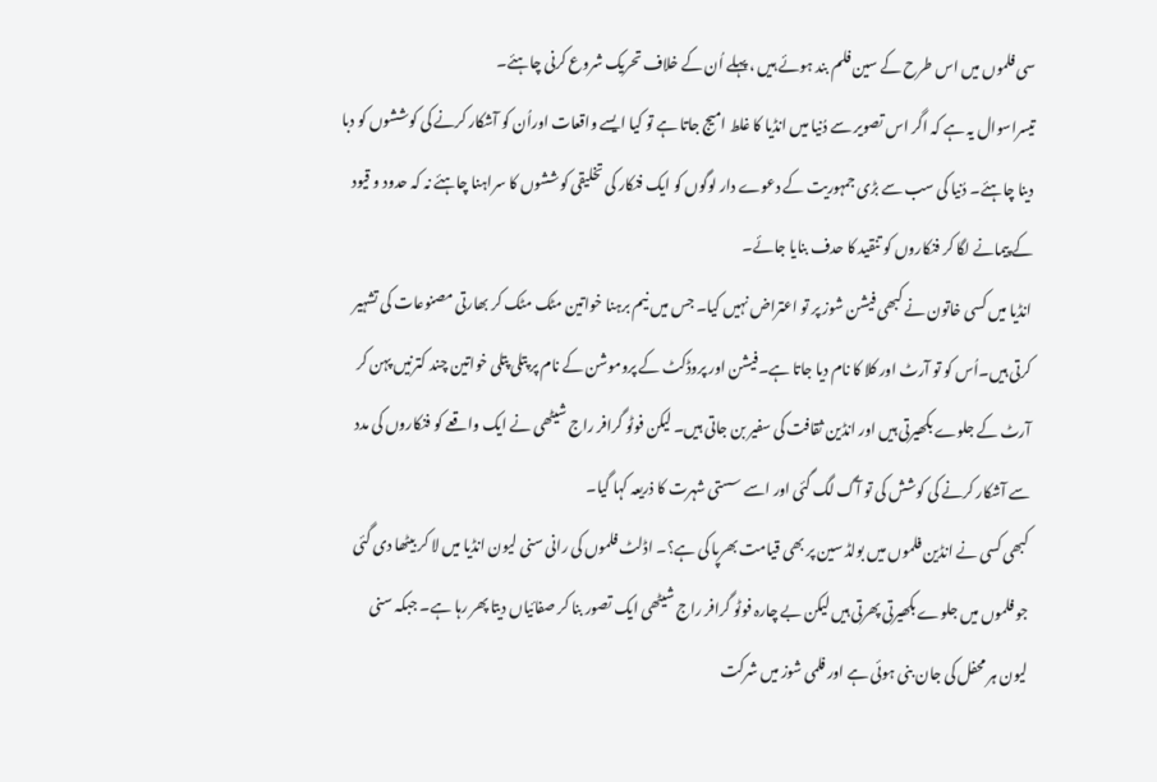سی فلموں میں اس طرح کے سین فلم بند ہوئے ہیں ، پہلے اُن کے خلاف تحریک شروع کرنی چاہئے۔
تیسراسوال یہ ہے کہ اگر اس تصویر سے دُنیا میں انڈیا کا غلط امیج جاتا ہے تو کیا ایسے واقعات اوراُن کو آشکار کرنے کی کوششوں کو دبا دینا چاہئے۔ دُنیا کی سب سے بڑی جمہوریت کے دعوے دار لوگوں کو ایک فنکار کی تخلیقی کوششوں کا سراہنا چاہئے نہ کہ حدود و قیود کے پیمانے لگا کر فنکاروں کو تنقید کا حدف بنایا جائے۔
انڈیا میں کسی خاتون نے کبھی فیشن شوز پر تو اعتراض نہیں کیا۔ جس میں نیم برہنا خواتین مٹک مٹک کر بھارتی مصنوعات کی تشہیر کرتی ہیں۔اُس کو تو آرٹ اور کلا کا نام دیا جاتا ہے۔فیشن اور پروڈکٹ کے پروموشن کے نام پر پتلی پتلی خواتین چند کترنیں پہن کر آرٹ کے جلوے بکھیرتی ہیں اور انڈین ثقافت کی سفیر بن جاتی ہیں۔ لیکن فوٹو گرافر راج شیٹھی نے ایک واقعے کو فنکاروں کی مدد سے آشکار کرنے کی کوشش کی تو آگ لگ گئی اور اسے سستی شہرت کا ذریعہ کہا گیا۔
کبھی کسی نے انڈین فلموں میں بولڈ سین پر بھی قیامت بھرپا کی ہے؟۔ اڈلٹ فلموں کی رانی سنی لیون انڈیا میں لا کر بیٹھا دی گئی جو فلموں میں جلوے بکھیرتی پھرتی ہیں لیکن بے چارہ فوٹو گرافر راج شیٹھی ایک تصور بنا کر صفائیاں دیتا پھر رہا ہے۔ جبکہ سنی لیون ہر محفل کی جان بنی ہوئی ہے اور فلمی شوز میں شرکت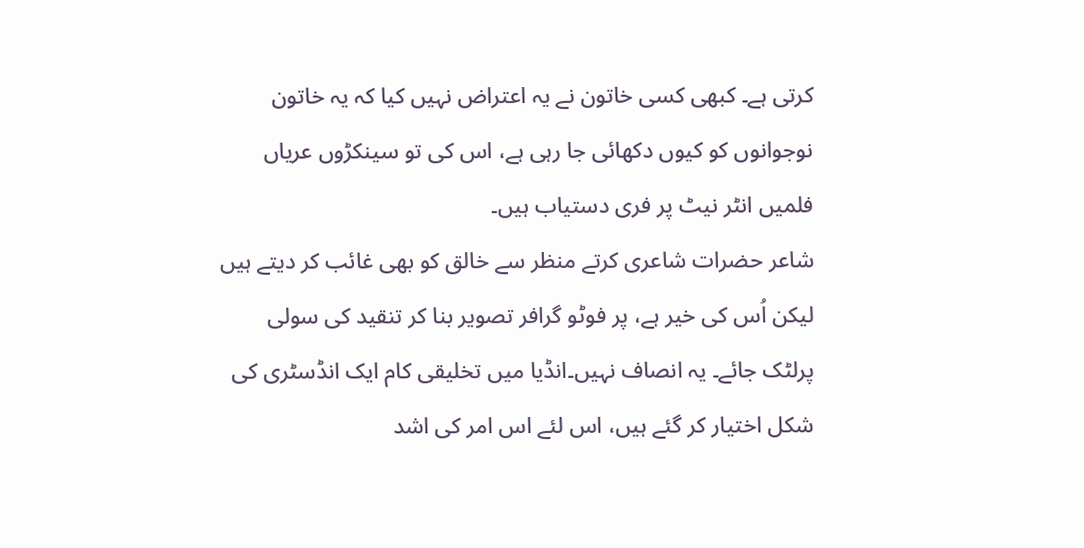کرتی ہے۔ کبھی کسی خاتون نے یہ اعتراض نہیں کیا کہ یہ خاتون نوجوانوں کو کیوں دکھائی جا رہی ہے، اس کی تو سینکڑوں عریاں فلمیں انٹر نیٹ پر فری دستیاب ہیں۔
شاعر حضرات شاعری کرتے منظر سے خالق کو بھی غائب کر دیتے ہیں لیکن اُس کی خیر ہے، پر فوٹو گرافر تصویر بنا کر تنقید کی سولی پرلٹک جائے۔ یہ انصاف نہیں۔انڈیا میں تخلیقی کام ایک انڈسٹری کی شکل اختیار کر گئے ہیں، اس لئے اس امر کی اشد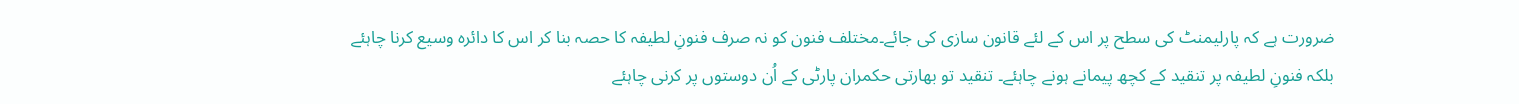ضرورت ہے کہ پارلیمنٹ کی سطح پر اس کے لئے قانون سازی کی جائے۔مختلف فنون کو نہ صرف فنونِ لطیفہ کا حصہ بنا کر اس کا دائرہ وسیع کرنا چاہئے بلکہ فنونِ لطیفہ پر تنقید کے کچھ پیمانے ہونے چاہئے۔ تنقید تو بھارتی حکمران پارٹی کے اُن دوستوں پر کرنی چاہئے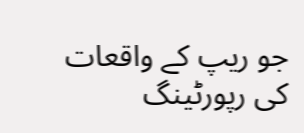جو ریپ کے واقعات کی رپورٹینگ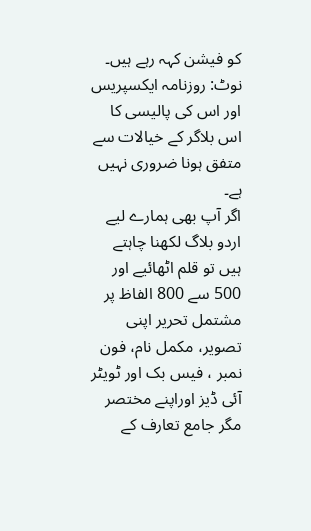کو فیشن کہہ رہے ہیں۔
نوٹ: روزنامہ ایکسپریس اور اس کی پالیسی کا اس بلاگر کے خیالات سے متفق ہونا ضروری نہیں ہے۔
اگر آپ بھی ہمارے لیے اردو بلاگ لکھنا چاہتے ہیں تو قلم اٹھائیے اور 500 سے 800 الفاظ پر مشتمل تحریر اپنی تصویر، مکمل نام، فون نمبر ، فیس بک اور ٹویٹر آئی ڈیز اوراپنے مختصر مگر جامع تعارف کے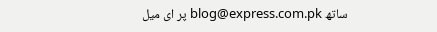ساتھ blog@express.com.pk پر ای میل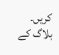کریں۔ بلاگ کے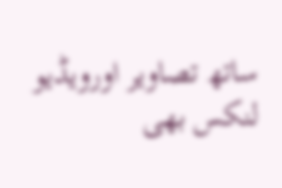ساتھ تصاویر اورویڈیو لنکس بھی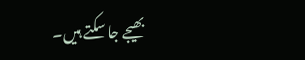بھیجے جا سکتے ہیں۔